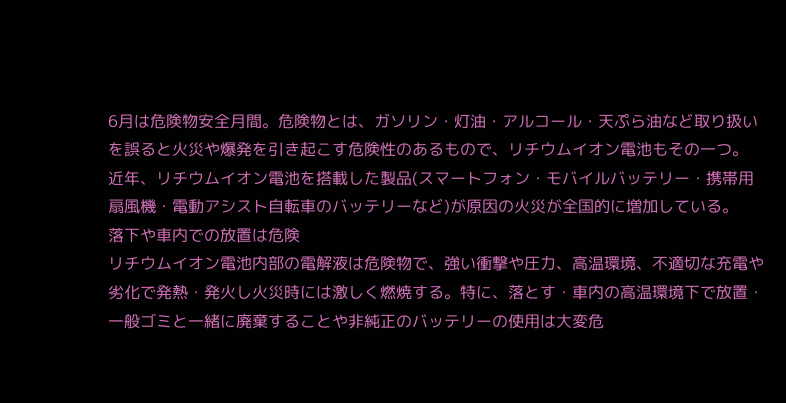6月は危険物安全月間。危険物とは、ガソリン・灯油・アルコール・天ぷら油など取り扱いを誤ると火災や爆発を引き起こす危険性のあるもので、リチウムイオン電池もその一つ。
近年、リチウムイオン電池を搭載した製品(スマートフォン・モバイルバッテリー・携帯用扇風機・電動アシスト自転車のバッテリーなど)が原因の火災が全国的に増加している。
落下や車内での放置は危険
リチウムイオン電池内部の電解液は危険物で、強い衝撃や圧力、高温環境、不適切な充電や劣化で発熱・発火し火災時には激しく燃焼する。特に、落とす・車内の高温環境下で放置・一般ゴミと一緒に廃棄することや非純正のバッテリーの使用は大変危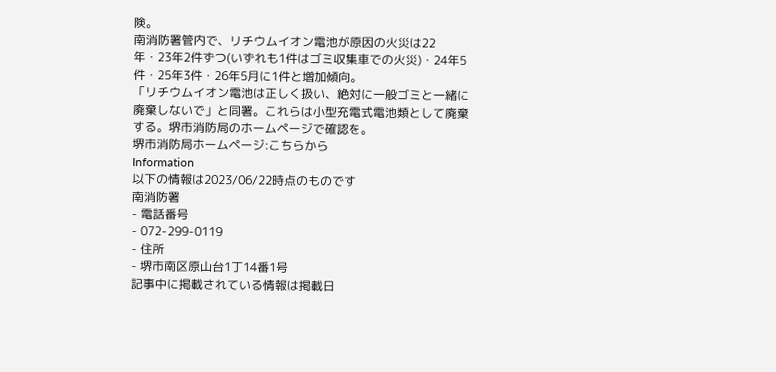険。
南消防署管内で、リチウムイオン電池が原因の火災は22年・23年2件ずつ(いずれも1件はゴミ収集車での火災)・24年5件・25年3件・26年5月に1件と増加傾向。
「リチウムイオン電池は正しく扱い、絶対に一般ゴミと一緒に廃棄しないで」と同署。これらは小型充電式電池類として廃棄する。堺市消防局のホームページで確認を。
堺市消防局ホームページ:こちらから
Information
以下の情報は2023/06/22時点のものです
南消防署
- 電話番号
- 072-299-0119
- 住所
- 堺市南区原山台1丁14番1号
記事中に掲載されている情報は掲載日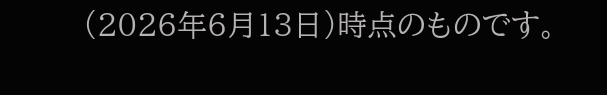(2026年6月13日)時点のものです。